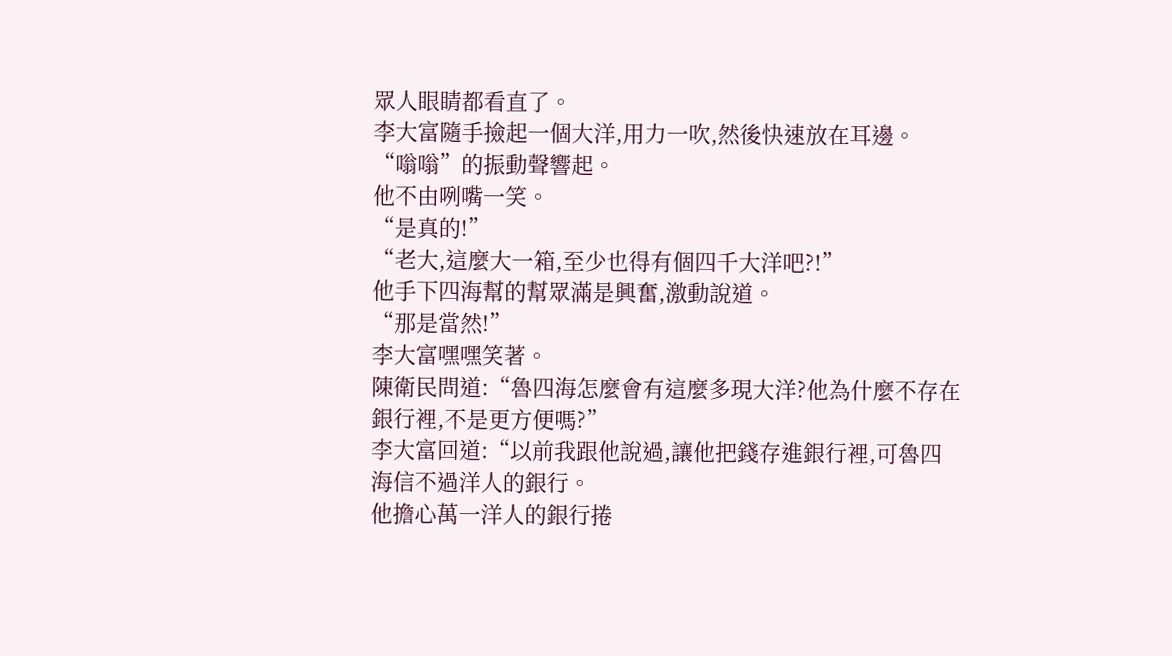眾人眼睛都看直了。
李大富隨手撿起一個大洋,用力一吹,然後快速放在耳邊。
“嗡嗡”的振動聲響起。
他不由咧嘴一笑。
“是真的!”
“老大,這麼大一箱,至少也得有個四千大洋吧?!”
他手下四海幫的幫眾滿是興奮,激動說道。
“那是當然!”
李大富嘿嘿笑著。
陳衛民問道:“魯四海怎麼會有這麼多現大洋?他為什麼不存在銀行裡,不是更方便嗎?”
李大富回道:“以前我跟他說過,讓他把錢存進銀行裡,可魯四海信不過洋人的銀行。
他擔心萬一洋人的銀行捲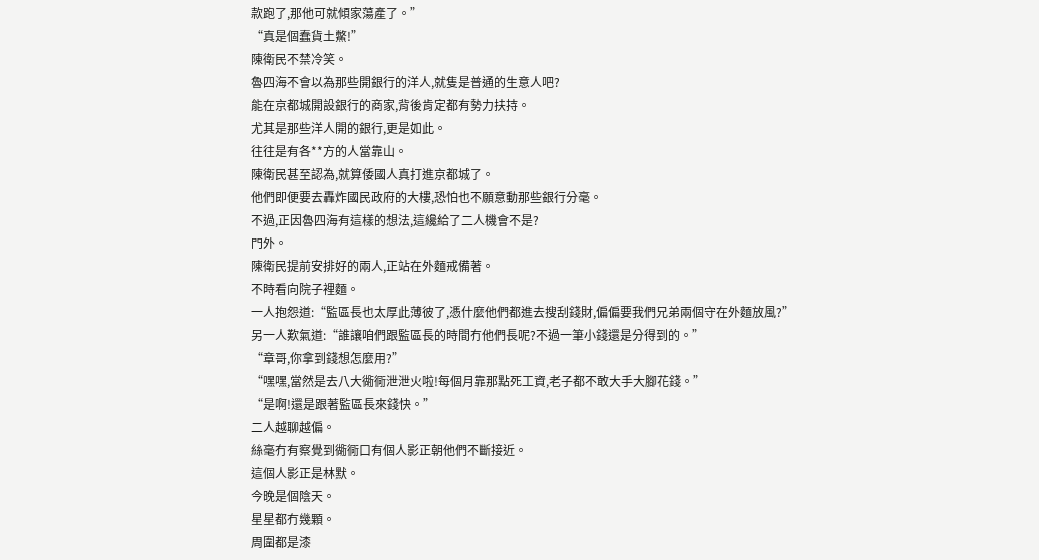款跑了,那他可就傾家蕩產了。”
“真是個蠢貨土鱉!”
陳衛民不禁冷笑。
魯四海不會以為那些開銀行的洋人,就隻是普通的生意人吧?
能在京都城開設銀行的商家,背後肯定都有勢力扶持。
尤其是那些洋人開的銀行,更是如此。
往往是有各**方的人當靠山。
陳衛民甚至認為,就算倭國人真打進京都城了。
他們即便要去轟炸國民政府的大樓,恐怕也不願意動那些銀行分毫。
不過,正因魯四海有這樣的想法,這纔給了二人機會不是?
門外。
陳衛民提前安排好的兩人,正站在外麵戒備著。
不時看向院子裡麵。
一人抱怨道:“監區長也太厚此薄彼了,憑什麼他們都進去搜刮錢財,偏偏要我們兄弟兩個守在外麵放風?”
另一人歎氣道:“誰讓咱們跟監區長的時間冇他們長呢?不過一筆小錢還是分得到的。”
“章哥,你拿到錢想怎麼用?”
“嘿嘿,當然是去八大衚衕泄泄火啦!每個月靠那點死工資,老子都不敢大手大腳花錢。”
“是啊!還是跟著監區長來錢快。”
二人越聊越偏。
絲毫冇有察覺到衚衕口有個人影正朝他們不斷接近。
這個人影正是林默。
今晚是個陰天。
星星都冇幾顆。
周圍都是漆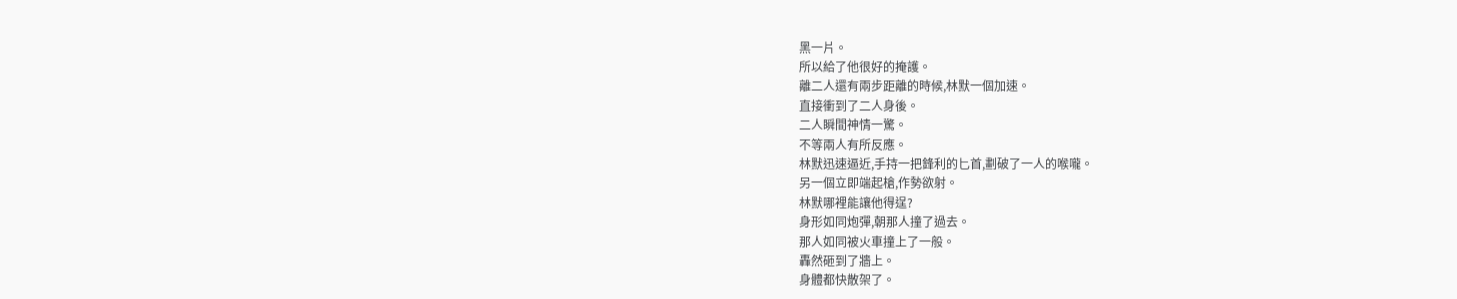黑一片。
所以給了他很好的掩護。
離二人還有兩步距離的時候,林默一個加速。
直接衝到了二人身後。
二人瞬間神情一驚。
不等兩人有所反應。
林默迅速逼近,手持一把鋒利的匕首,劃破了一人的喉嚨。
另一個立即端起槍,作勢欲射。
林默哪裡能讓他得逞?
身形如同炮彈,朝那人撞了過去。
那人如同被火車撞上了一般。
轟然砸到了牆上。
身體都快散架了。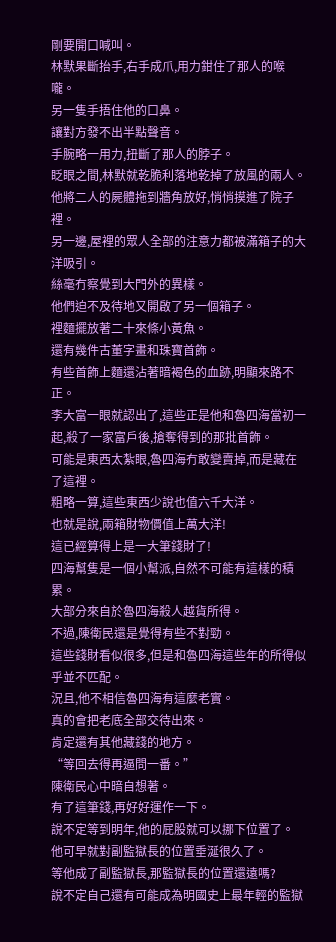剛要開口喊叫。
林默果斷抬手,右手成爪,用力鉗住了那人的喉嚨。
另一隻手捂住他的口鼻。
讓對方發不出半點聲音。
手腕略一用力,扭斷了那人的脖子。
眨眼之間,林默就乾脆利落地乾掉了放風的兩人。
他將二人的屍體拖到牆角放好,悄悄摸進了院子裡。
另一邊,屋裡的眾人全部的注意力都被滿箱子的大洋吸引。
絲毫冇察覺到大門外的異樣。
他們迫不及待地又開啟了另一個箱子。
裡麵擺放著二十來條小黃魚。
還有幾件古董字畫和珠寶首飾。
有些首飾上麵還沾著暗褐色的血跡,明顯來路不正。
李大富一眼就認出了,這些正是他和魯四海當初一起,殺了一家富戶後,搶奪得到的那批首飾。
可能是東西太紮眼,魯四海冇敢變賣掉,而是藏在了這裡。
粗略一算,這些東西少說也值六千大洋。
也就是說,兩箱財物價值上萬大洋!
這已經算得上是一大筆錢財了!
四海幫隻是一個小幫派,自然不可能有這樣的積累。
大部分來自於魯四海殺人越貨所得。
不過,陳衛民還是覺得有些不對勁。
這些錢財看似很多,但是和魯四海這些年的所得似乎並不匹配。
況且,他不相信魯四海有這麼老實。
真的會把老底全部交待出來。
肯定還有其他藏錢的地方。
“等回去得再逼問一番。”
陳衛民心中暗自想著。
有了這筆錢,再好好運作一下。
說不定等到明年,他的屁股就可以挪下位置了。
他可早就對副監獄長的位置垂涎很久了。
等他成了副監獄長,那監獄長的位置還遠嗎?
說不定自己還有可能成為明國史上最年輕的監獄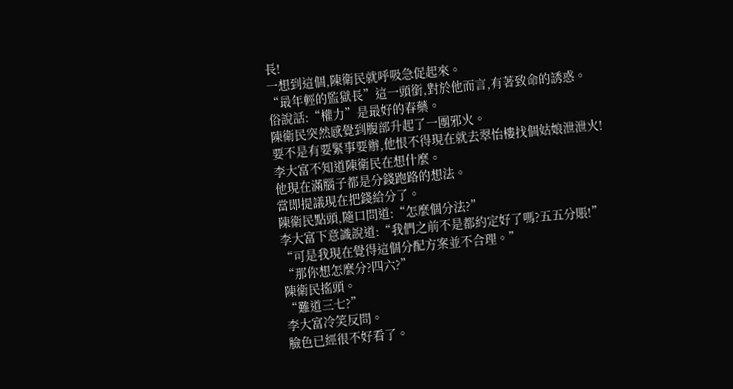長!
一想到這個,陳衛民就呼吸急促起來。
“最年輕的監獄長”這一頭銜,對於他而言,有著致命的誘惑。
俗說話:“權力”是最好的春藥。
陳衛民突然感覺到腹部升起了一團邪火。
要不是有要緊事要辦,他恨不得現在就去翠怡樓找個姑娘泄泄火!
李大富不知道陳衛民在想什麼。
他現在滿腦子都是分錢跑路的想法。
當即提議現在把錢給分了。
陳衛民點頭,隨口問道:“怎麼個分法?”
李大富下意識說道:“我們之前不是都約定好了嗎?五五分賬!”
“可是我現在覺得這個分配方案並不合理。”
“那你想怎麼分?四六?”
陳衛民搖頭。
“難道三七?”
李大富冷笑反問。
臉色已經很不好看了。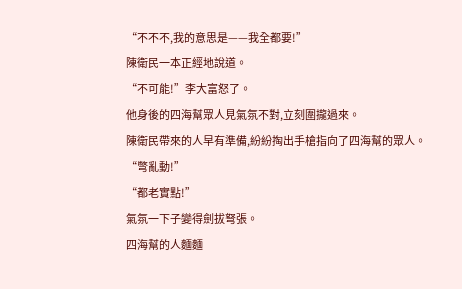“不不不,我的意思是——我全都要!”
陳衛民一本正經地說道。
“不可能!”李大富怒了。
他身後的四海幫眾人見氣氛不對,立刻圍攏過來。
陳衛民帶來的人早有準備,紛紛掏出手槍指向了四海幫的眾人。
“彆亂動!”
“都老實點!”
氣氛一下子變得劍拔弩張。
四海幫的人麵麵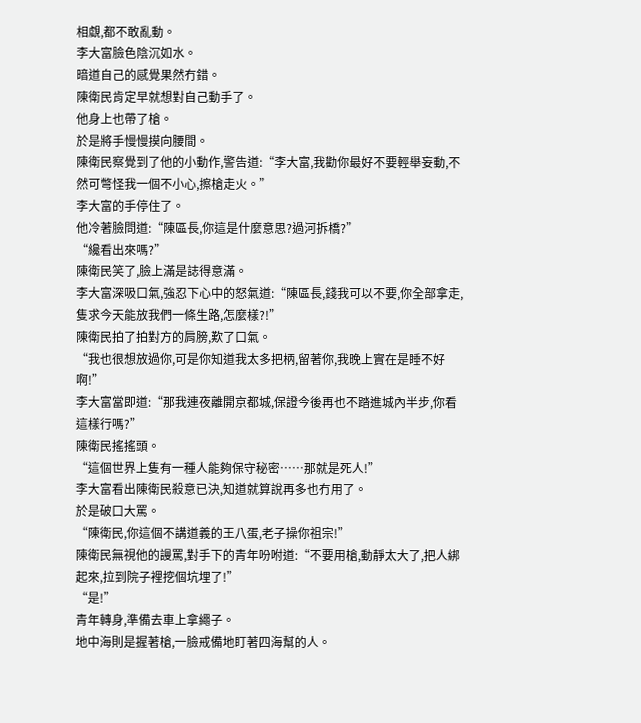相覷,都不敢亂動。
李大富臉色陰沉如水。
暗道自己的感覺果然冇錯。
陳衛民肯定早就想對自己動手了。
他身上也帶了槍。
於是將手慢慢摸向腰間。
陳衛民察覺到了他的小動作,警告道:“李大富,我勸你最好不要輕舉妄動,不然可彆怪我一個不小心,擦槍走火。”
李大富的手停住了。
他冷著臉問道:“陳區長,你這是什麼意思?過河拆橋?”
“纔看出來嗎?”
陳衛民笑了,臉上滿是誌得意滿。
李大富深吸口氣,強忍下心中的怒氣道:“陳區長,錢我可以不要,你全部拿走,隻求今天能放我們一條生路,怎麼樣?!”
陳衛民拍了拍對方的肩膀,歎了口氣。
“我也很想放過你,可是你知道我太多把柄,留著你,我晚上實在是睡不好啊!”
李大富當即道:“那我連夜離開京都城,保證今後再也不踏進城內半步,你看這樣行嗎?”
陳衛民搖搖頭。
“這個世界上隻有一種人能夠保守秘密……那就是死人!”
李大富看出陳衛民殺意已決,知道就算說再多也冇用了。
於是破口大罵。
“陳衛民,你這個不講道義的王八蛋,老子操你祖宗!”
陳衛民無視他的謾罵,對手下的青年吩咐道:“不要用槍,動靜太大了,把人綁起來,拉到院子裡挖個坑埋了!”
“是!”
青年轉身,準備去車上拿繩子。
地中海則是握著槍,一臉戒備地盯著四海幫的人。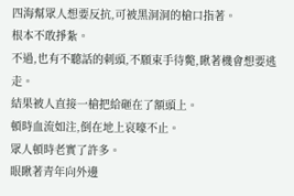四海幫眾人想要反抗,可被黑洞洞的槍口指著。
根本不敢掙紮。
不過,也有不聽話的刺頭,不願束手待斃,瞅著機會想要逃走。
結果被人直接一槍把給砸在了額頭上。
頓時血流如注,倒在地上哀嚎不止。
眾人頓時老實了許多。
眼瞅著青年向外邊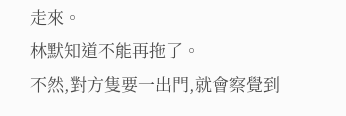走來。
林默知道不能再拖了。
不然,對方隻要一出門,就會察覺到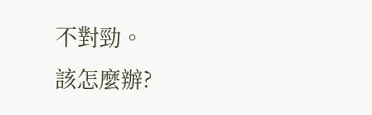不對勁。
該怎麼辦?